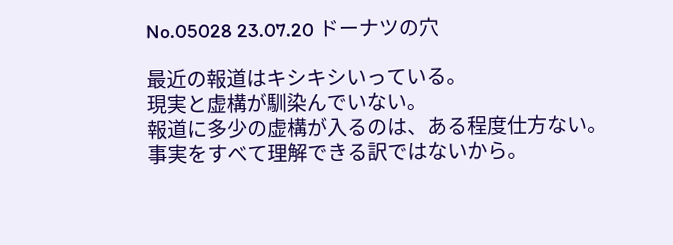No.05028 23.07.20 ドーナツの穴

最近の報道はキシキシいっている。
現実と虚構が馴染んでいない。
報道に多少の虚構が入るのは、ある程度仕方ない。
事実をすべて理解できる訳ではないから。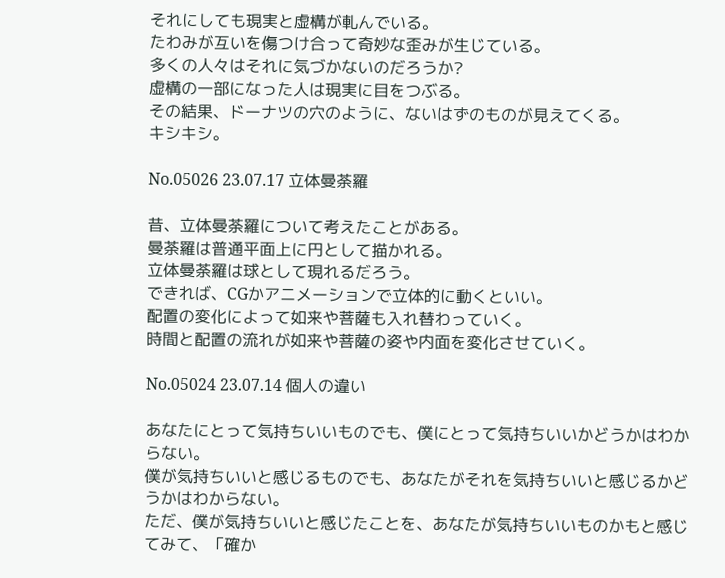それにしても現実と虚構が軋んでいる。
たわみが互いを傷つけ合って奇妙な歪みが生じている。
多くの人々はそれに気づかないのだろうか?
虚構の一部になった人は現実に目をつぶる。
その結果、ドーナツの穴のように、ないはずのものが見えてくる。
キシキシ。

No.05026 23.07.17 立体曼荼羅

昔、立体曼荼羅について考えたことがある。
曼荼羅は普通平面上に円として描かれる。
立体曼荼羅は球として現れるだろう。
できれば、CGかアニメーションで立体的に動くといい。
配置の変化によって如来や菩薩も入れ替わっていく。
時間と配置の流れが如来や菩薩の姿や内面を変化させていく。

No.05024 23.07.14 個人の違い

あなたにとって気持ちいいものでも、僕にとって気持ちいいかどうかはわからない。
僕が気持ちいいと感じるものでも、あなたがそれを気持ちいいと感じるかどうかはわからない。
ただ、僕が気持ちいいと感じたことを、あなたが気持ちいいものかもと感じてみて、「確か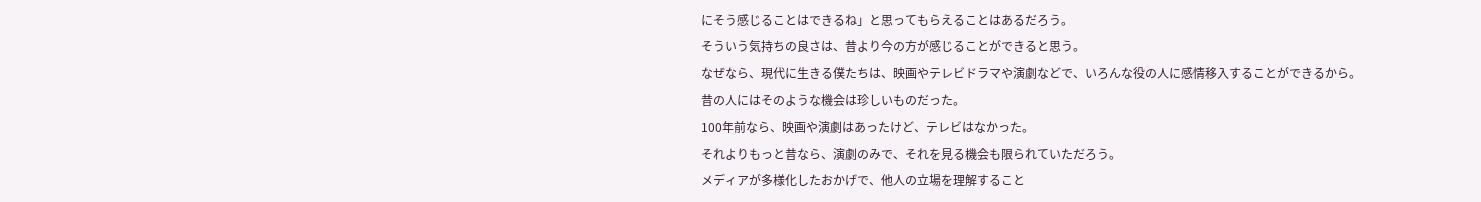にそう感じることはできるね」と思ってもらえることはあるだろう。
そういう気持ちの良さは、昔より今の方が感じることができると思う。
なぜなら、現代に生きる僕たちは、映画やテレビドラマや演劇などで、いろんな役の人に感情移入することができるから。
昔の人にはそのような機会は珍しいものだった。
100年前なら、映画や演劇はあったけど、テレビはなかった。
それよりもっと昔なら、演劇のみで、それを見る機会も限られていただろう。
メディアが多様化したおかげで、他人の立場を理解すること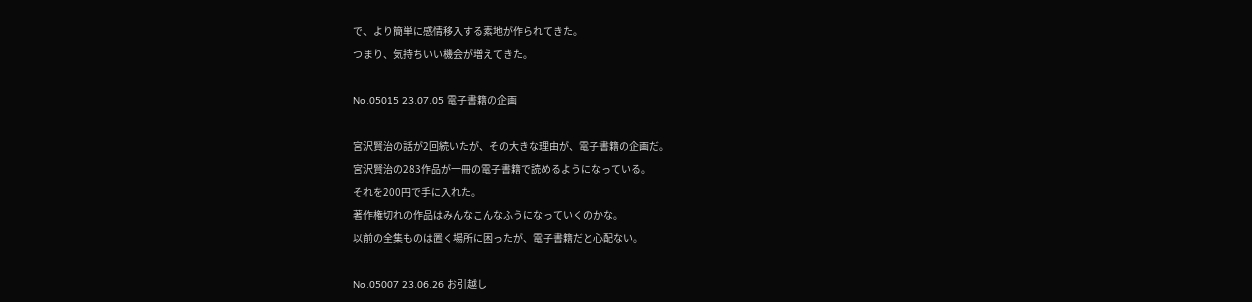で、より簡単に感情移入する素地が作られてきた。
つまり、気持ちいい機会が増えてきた。

No.05015 23.07.05 電子書籍の企画

宮沢賢治の話が2回続いたが、その大きな理由が、電子書籍の企画だ。
宮沢賢治の283作品が一冊の電子書籍で読めるようになっている。
それを200円で手に入れた。
著作権切れの作品はみんなこんなふうになっていくのかな。
以前の全集ものは置く場所に困ったが、電子書籍だと心配ない。

No.05007 23.06.26 お引越し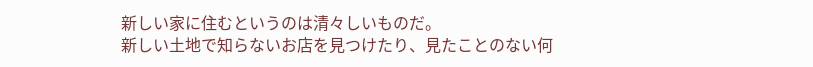新しい家に住むというのは清々しいものだ。
新しい土地で知らないお店を見つけたり、見たことのない何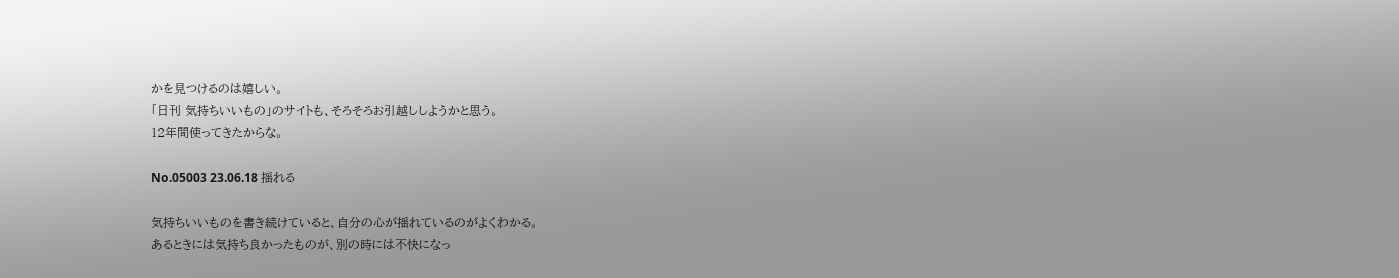かを見つけるのは嬉しい。
「日刊 気持ちいいもの」のサイトも、そろそろお引越ししようかと思う。
12年間使ってきたからな。

No.05003 23.06.18 揺れる

気持ちいいものを書き続けていると、自分の心が揺れているのがよくわかる。
あるときには気持ち良かったものが、別の時には不快になっ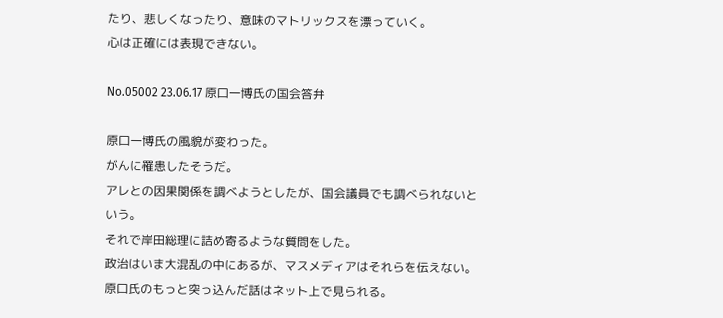たり、悲しくなったり、意味のマトリックスを漂っていく。
心は正確には表現できない。

No.05002 23.06.17 原口一博氏の国会答弁

原口一博氏の風貌が変わった。
がんに罹患したそうだ。
アレとの因果関係を調べようとしたが、国会議員でも調べられないという。
それで岸田総理に詰め寄るような質問をした。
政治はいま大混乱の中にあるが、マスメディアはそれらを伝えない。
原口氏のもっと突っ込んだ話はネット上で見られる。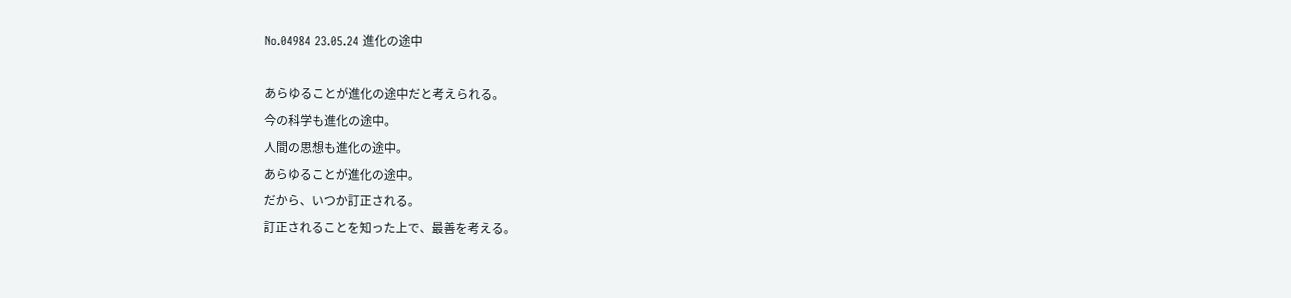No.04984 23.05.24 進化の途中

あらゆることが進化の途中だと考えられる。
今の科学も進化の途中。
人間の思想も進化の途中。
あらゆることが進化の途中。
だから、いつか訂正される。
訂正されることを知った上で、最善を考える。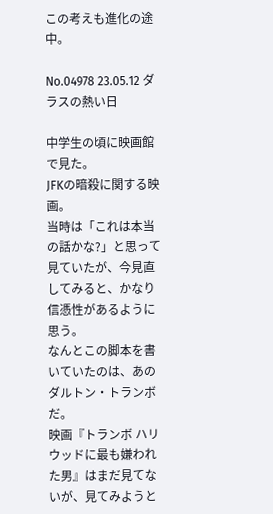この考えも進化の途中。

No.04978 23.05.12 ダラスの熱い日

中学生の頃に映画館で見た。
JFKの暗殺に関する映画。
当時は「これは本当の話かな?」と思って見ていたが、今見直してみると、かなり信憑性があるように思う。
なんとこの脚本を書いていたのは、あのダルトン・トランボだ。
映画『トランボ ハリウッドに最も嫌われた男』はまだ見てないが、見てみようと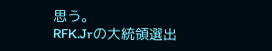思う。
RFK.Jrの大統領選出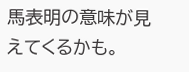馬表明の意味が見えてくるかも。